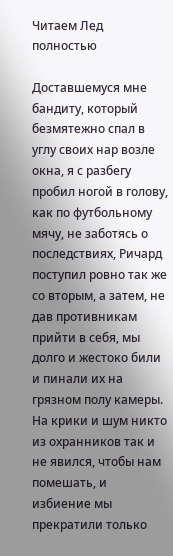Читаем Лед полностью

Доставшемуся мне бандиту, который безмятежно спал в углу своих нар возле окна, я с разбегу пробил ногой в голову, как по футбольному мячу, не заботясь о последствиях, Ричард поступил ровно так же со вторым, а затем, не дав противникам прийти в себя, мы долго и жестоко били и пинали их на грязном полу камеры. На крики и шум никто из охранников так и не явился, чтобы нам помешать, и избиение мы прекратили только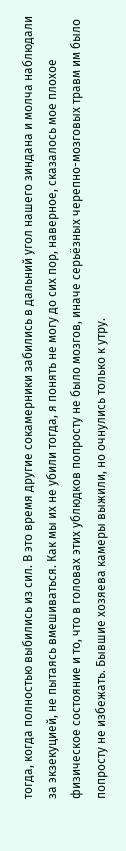тогда, когда полностью выбились из сил. В это время другие сокамерники забились в дальний угол нашего зиндана и молча наблюдали за экзекуцией, не пытаясь вмешиваться. Как мы их не убили тогда, я понять не могу до сих пор, наверное, сказалось мое плохое физическое состояние и то, что в головах этих ублюдков попросту не было мозгов, иначе серьёзных черепно-мозговых травм им было попросту не избежать. Бывшие хозяева камеры выжили, но очнулись только к утру.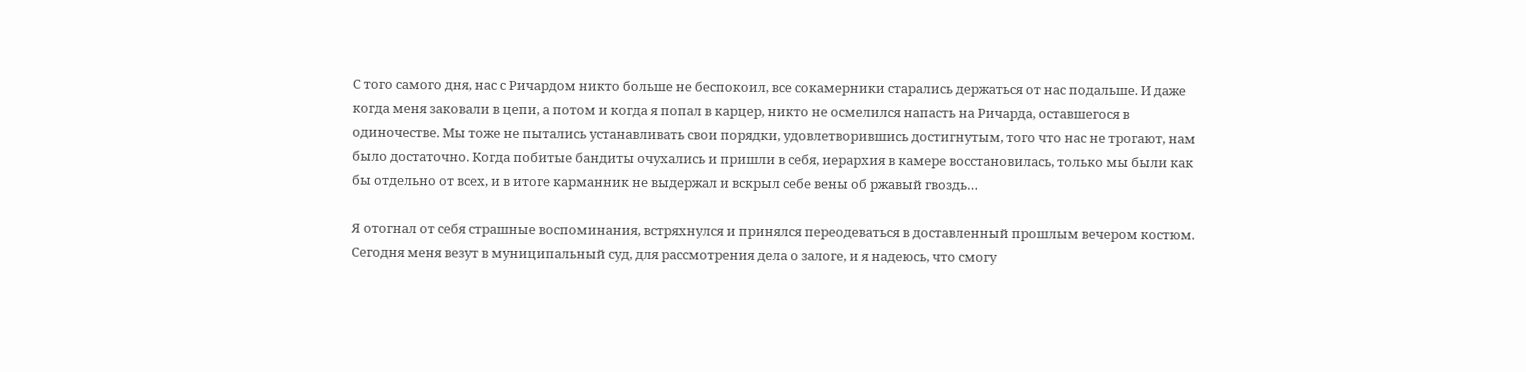С того самого дня, нас с Ричардом никто больше не беспокоил, все сокамерники старались держаться от нас подальше. И даже когда меня заковали в цепи, а потом и когда я попал в карцер, никто не осмелился напасть на Ричарда, оставшегося в одиночестве. Мы тоже не пытались устанавливать свои порядки, удовлетворившись достигнутым, того что нас не трогают, нам было достаточно. Когда побитые бандиты очухались и пришли в себя, иерархия в камере восстановилась, только мы были как бы отдельно от всех, и в итоге карманник не выдержал и вскрыл себе вены об ржавый гвоздь…

Я отогнал от себя страшные воспоминания, встряхнулся и принялся переодеваться в доставленный прошлым вечером костюм. Сегодня меня везут в муниципальный суд, для рассмотрения дела о залоге, и я надеюсь, что смогу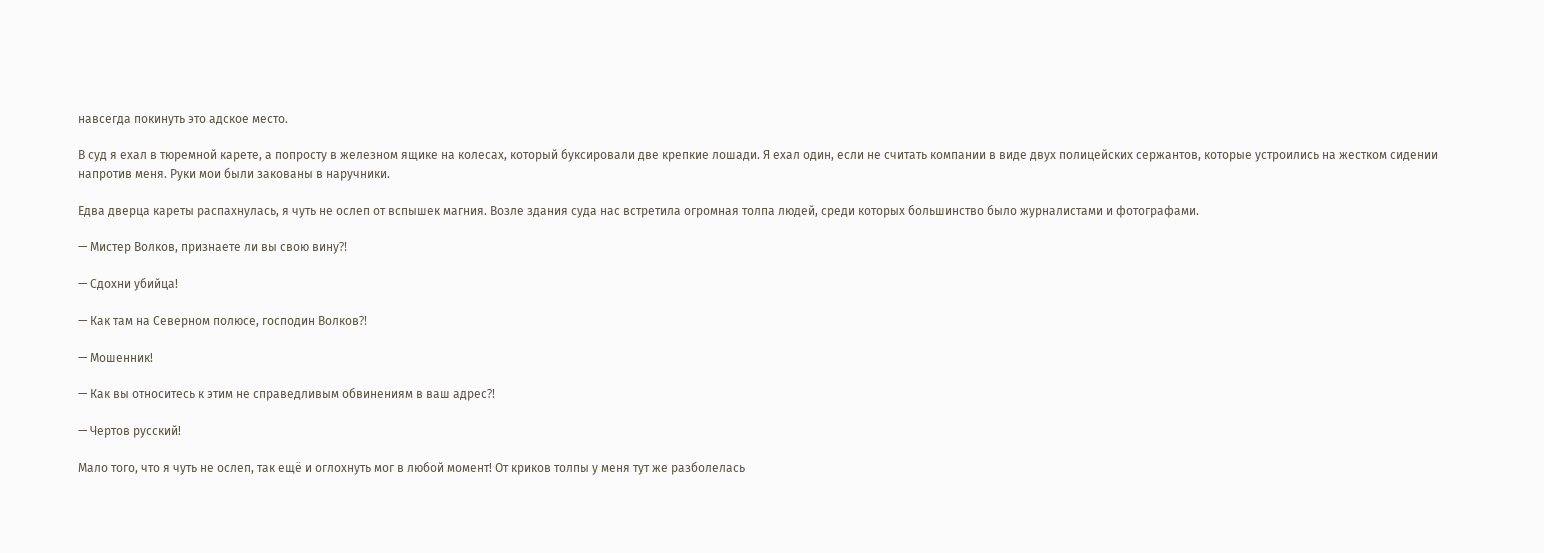навсегда покинуть это адское место.

В суд я ехал в тюремной карете, а попросту в железном ящике на колесах, который буксировали две крепкие лошади. Я ехал один, если не считать компании в виде двух полицейских сержантов, которые устроились на жестком сидении напротив меня. Руки мои были закованы в наручники.

Едва дверца кареты распахнулась, я чуть не ослеп от вспышек магния. Возле здания суда нас встретила огромная толпа людей, среди которых большинство было журналистами и фотографами.

— Мистер Волков, признаете ли вы свою вину⁈

— Сдохни убийца!

— Как там на Северном полюсе, господин Волков⁈

— Мошенник!

— Как вы относитесь к этим не справедливым обвинениям в ваш адрес⁈

— Чертов русский!

Мало того, что я чуть не ослеп, так ещё и оглохнуть мог в любой момент! От криков толпы у меня тут же разболелась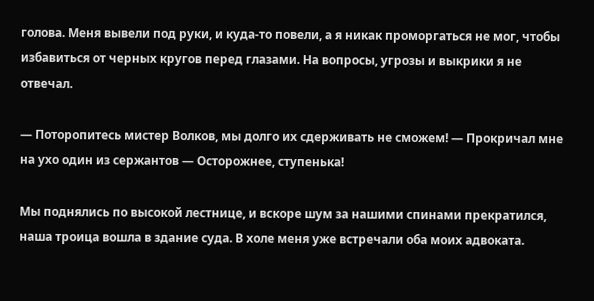голова. Меня вывели под руки, и куда-то повели, а я никак проморгаться не мог, чтобы избавиться от черных кругов перед глазами. На вопросы, угрозы и выкрики я не отвечал.

— Поторопитесь мистер Волков, мы долго их сдерживать не сможем! — Прокричал мне на ухо один из сержантов — Осторожнее, ступенька!

Мы поднялись по высокой лестнице, и вскоре шум за нашими спинами прекратился, наша троица вошла в здание суда. В холе меня уже встречали оба моих адвоката.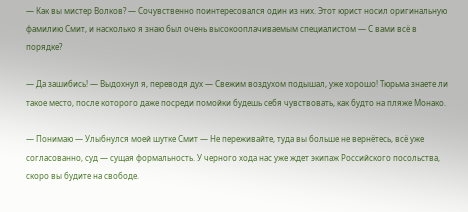— Как вы мистер Волков? — Сочувственно поинтересовался один из них. Этот юрист носил оригинальную фамилию Смит, и насколько я знаю был очень высокооплачиваемым специалистом — С вами всё в порядке?

— Да зашибись! — Выдохнул я, переводя дух — Свежим воздухом подышал, уже хорошо! Тюрьма знаете ли такое место, после которого даже посреди помойки будешь себя чувствовать, как будто на пляже Монако.

— Понимаю — Улыбнулся моей шутке Смит — Не переживайте, туда вы больше не вернётесь, всё уже согласованно, суд — сущая формальность. У черного хода нас уже ждет экипаж Российского посольства, скоро вы будите на свободе.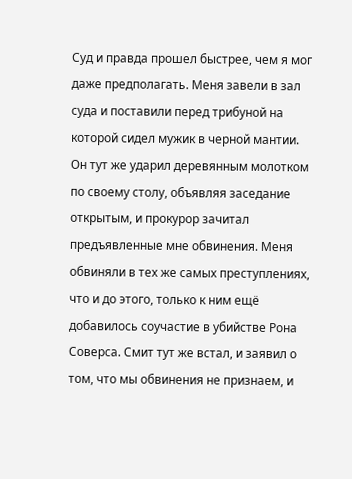Суд и правда прошел быстрее, чем я мог даже предполагать. Меня завели в зал суда и поставили перед трибуной на которой сидел мужик в черной мантии. Он тут же ударил деревянным молотком по своему столу, объявляя заседание открытым, и прокурор зачитал предъявленные мне обвинения. Меня обвиняли в тех же самых преступлениях, что и до этого, только к ним ещё добавилось соучастие в убийстве Рона Соверса. Смит тут же встал, и заявил о том, что мы обвинения не признаем, и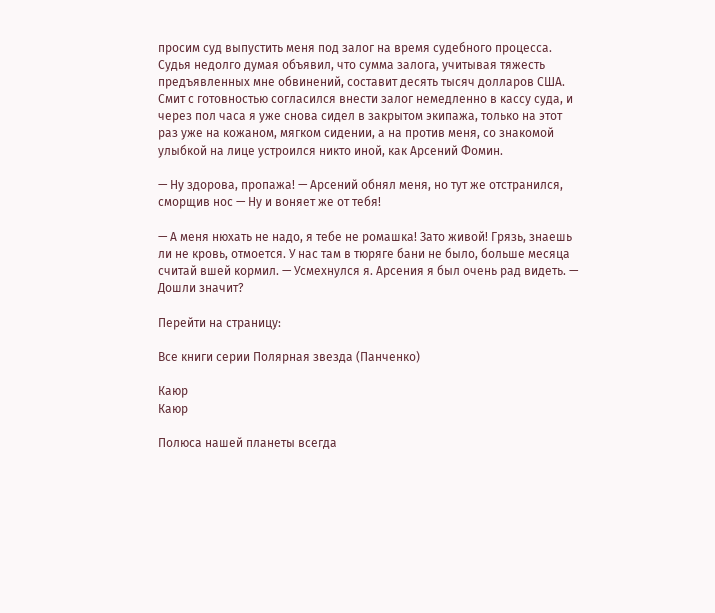просим суд выпустить меня под залог на время судебного процесса. Судья недолго думая объявил, что сумма залога, учитывая тяжесть предъявленных мне обвинений, составит десять тысяч долларов США. Смит с готовностью согласился внести залог немедленно в кассу суда, и через пол часа я уже снова сидел в закрытом экипажа, только на этот раз уже на кожаном, мягком сидении, а на против меня, со знакомой улыбкой на лице устроился никто иной, как Арсений Фомин.

— Ну здорова, пропажа! — Арсений обнял меня, но тут же отстранился, сморщив нос — Ну и воняет же от тебя!

— А меня нюхать не надо, я тебе не ромашка! Зато живой! Грязь, знаешь ли не кровь, отмоется. У нас там в тюряге бани не было, больше месяца считай вшей кормил. — Усмехнулся я. Арсения я был очень рад видеть. — Дошли значит?

Перейти на страницу:

Все книги серии Полярная звезда (Панченко)

Каюр
Каюр

Полюса нашей планеты всегда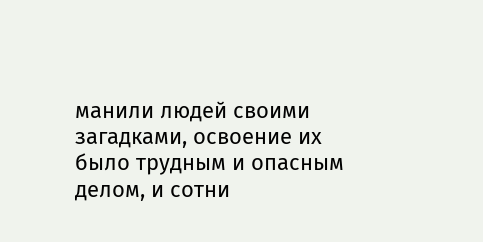манили людей своими загадками, освоение их было трудным и опасным делом, и сотни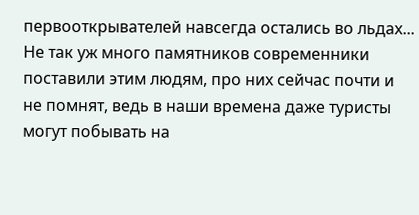первооткрывателей навсегда остались во льдах... Не так уж много памятников современники поставили этим людям, про них сейчас почти и не помнят, ведь в наши времена даже туристы могут побывать на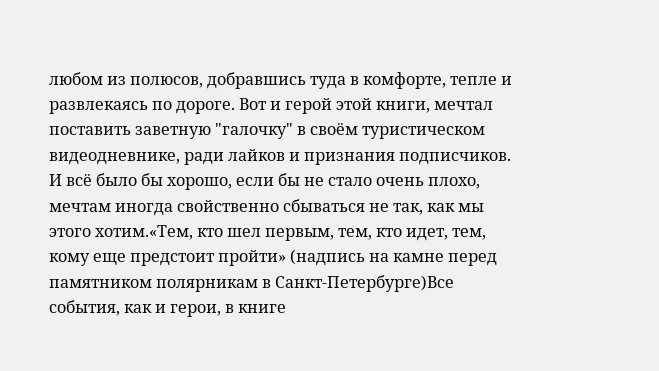любом из полюсов, добравшись туда в комфорте, тепле и развлекаясь по дороге. Вот и герой этой книги, мечтал поставить заветную "галочку" в своём туристическом видеодневнике, ради лайков и признания подписчиков. И всё было бы хорошо, если бы не стало очень плохо, мечтам иногда свойственно сбываться не так, как мы этого хотим.«Тем, кто шел первым, тем, кто идет, тем, кому еще предстоит пройти» (надпись на камне перед памятником полярникам в Санкт-Петербурге)Все события, как и герои, в книге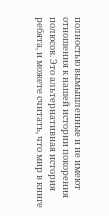полностью вымышленные и не имеют отношения к нашей истории покорения полюсов. Это альтернативная история ребята, и можете считать, что мир в книге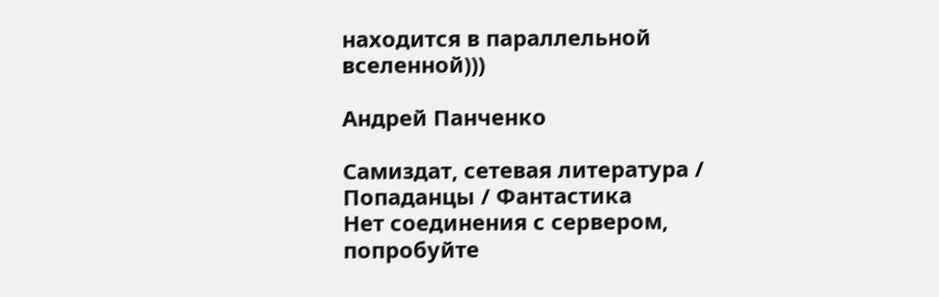находится в параллельной вселенной)))

Андрей Панченко

Самиздат, сетевая литература / Попаданцы / Фантастика
Нет соединения с сервером, попробуйте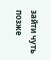зайти чуть позже